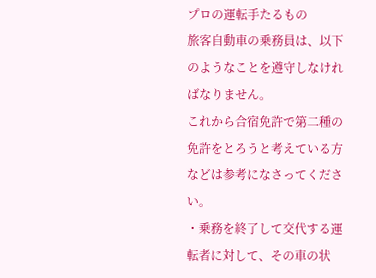プロの運転手たるもの
旅客自動車の乗務員は、以下のようなことを遵守しなければなりません。
これから合宿免許で第二種の免許をとろうと考えている方などは参考になさってください。
・乗務を終了して交代する運転者に対して、その車の状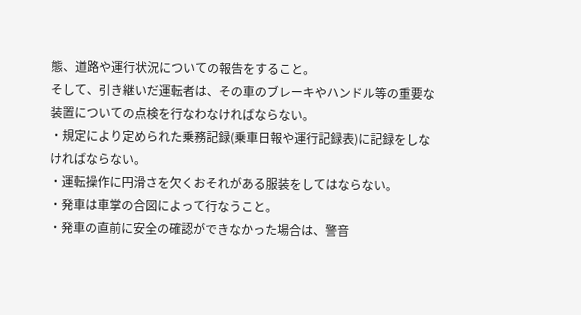態、道路や運行状況についての報告をすること。
そして、引き継いだ運転者は、その車のブレーキやハンドル等の重要な装置についての点検を行なわなければならない。
・規定により定められた乗務記録(乗車日報や運行記録表)に記録をしなければならない。
・運転操作に円滑さを欠くおそれがある服装をしてはならない。
・発車は車掌の合図によって行なうこと。
・発車の直前に安全の確認ができなかった場合は、警音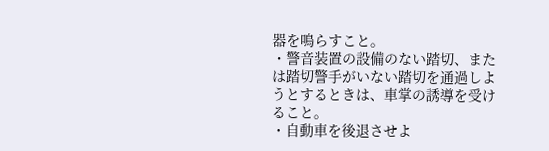器を鳴らすこと。
・警音装置の設備のない踏切、または踏切警手がいない踏切を通過しようとするときは、車掌の誘導を受けること。
・自動車を後退させよ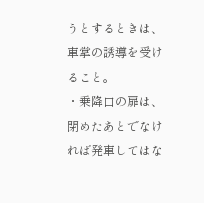うとするときは、車掌の誘導を受けること。
・乗降口の扉は、閉めたあとでなければ発車してはな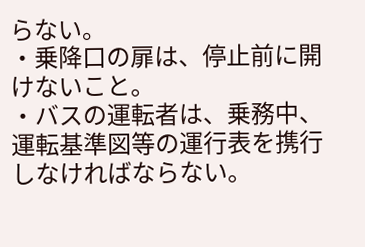らない。
・乗降口の扉は、停止前に開けないこと。
・バスの運転者は、乗務中、運転基準図等の運行表を携行しなければならない。